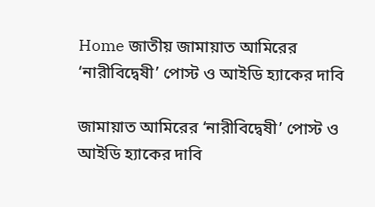Home জাতীয় জামায়াত আমিরের ‘নারীবিদ্বেষী’ পোস্ট ও আইডি হ্যাকের দাবি

জামায়াত আমিরের ‘নারীবিদ্বেষী’ পোস্ট ও আইডি হ্যাকের দাবি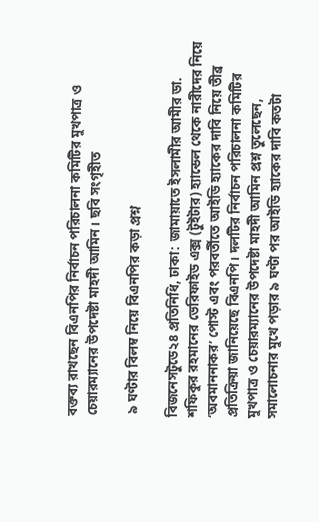বক্তব্য রাখছেন বিএনপির নির্বাচন পরিচালনা কমিটির মুখপাত্র ও চেয়ারম্যানের উপদেষ্টা মাহদী আমিন। ছবি সংগৃহীত

 ৯ ঘণ্টার বিলম্ব নিয়ে বিএনপির কড়া প্রশ্ন

বিজনেসটুডে২৪ প্রতিনিধি, ঢাকা: জামায়াতে ইসলামীর আমীর ডা. শফিকুর রহমানের ভেরিফাইড এক্স (টুইটার) হ্যান্ডেল থেকে নারীদের নিয়ে ‘অবমাননাকর’ পোস্ট এবং পরবর্তীতে আইডি হ্যাকের দাবি নিয়ে তীব্র প্রতিক্রিয়া জানিয়েছে বিএনপি। দলটির নির্বাচন পরিচালনা কমিটির মুখপাত্র ও চেয়ারম্যানের উপদেষ্টা মাহদী আমিন প্রশ্ন তুলেছেন, সমালোচনার মুখে পড়ার ৯ ঘণ্টা পর আইডি হ্যাকের দাবি কতটা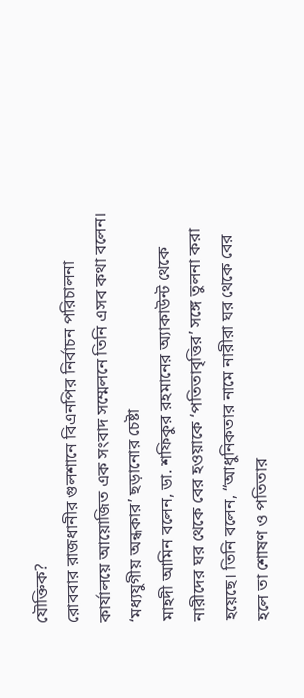যৌক্তিক?
রোববার রাজধানীর গুলশানে বিএনপির নির্বাচন পরিচালনা কার্যালয়ে আয়োজিত এক সংবাদ সম্মেলনে তিনি এসব কথা বলেন।
‘মধ্যযুগীয় অন্ধকার’ ছড়ানোর চেষ্টা
মাহদী আমিন বলেন, ডা. শফিকুর রহমানের অ্যাকাউন্ট থেকে নারীদের ঘর থেকে বের হওয়াকে ‘পতিতাবৃত্তির’ সঙ্গে তুলনা করা হয়েছে। তিনি বলেন, “আধুনিকতার নামে নারীরা ঘর থেকে বের হলে তা শোষণ ও পতিতার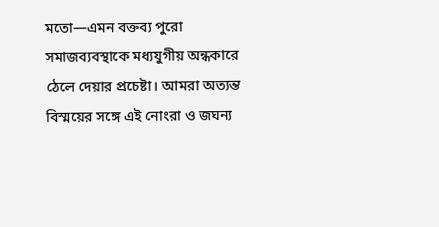মতো—এমন বক্তব্য পুরো সমাজব্যবস্থাকে মধ্যযুগীয় অন্ধকারে ঠেলে দেয়ার প্রচেষ্টা। আমরা অত্যন্ত বিস্ময়ের সঙ্গে এই নোংরা ও জঘন্য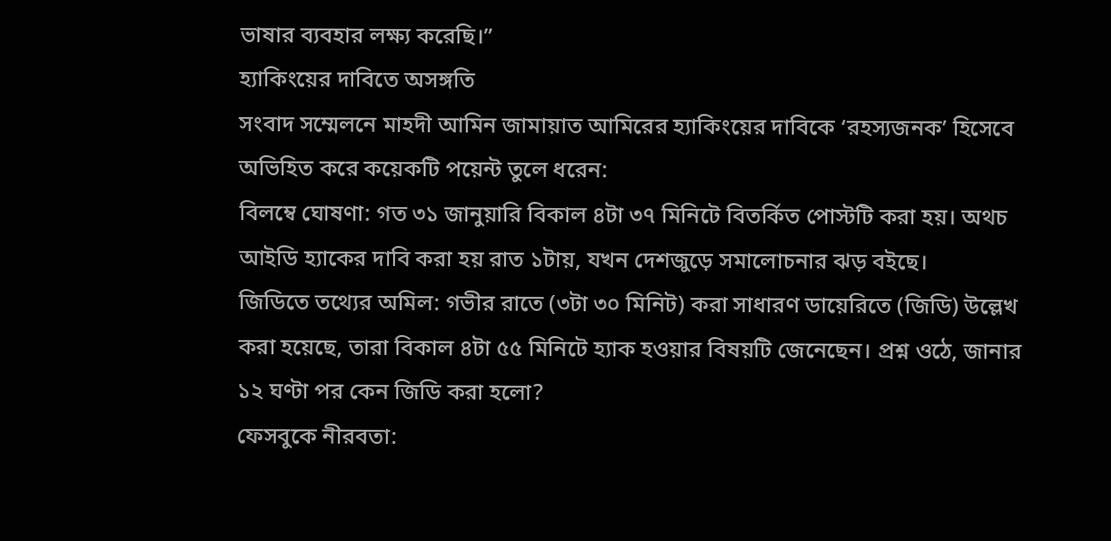ভাষার ব্যবহার লক্ষ্য করেছি।”
হ্যাকিংয়ের দাবিতে অসঙ্গতি
সংবাদ সম্মেলনে মাহদী আমিন জামায়াত আমিরের হ্যাকিংয়ের দাবিকে ‘রহস্যজনক’ হিসেবে অভিহিত করে কয়েকটি পয়েন্ট তুলে ধরেন:
বিলম্বে ঘোষণা: গত ৩১ জানুয়ারি বিকাল ৪টা ৩৭ মিনিটে বিতর্কিত পোস্টটি করা হয়। অথচ আইডি হ্যাকের দাবি করা হয় রাত ১টায়, যখন দেশজুড়ে সমালোচনার ঝড় বইছে।
জিডিতে তথ্যের অমিল: গভীর রাতে (৩টা ৩০ মিনিট) করা সাধারণ ডায়েরিতে (জিডি) উল্লেখ করা হয়েছে, তারা বিকাল ৪টা ৫৫ মিনিটে হ্যাক হওয়ার বিষয়টি জেনেছেন। প্রশ্ন ওঠে, জানার ১২ ঘণ্টা পর কেন জিডি করা হলো?
ফেসবুকে নীরবতা: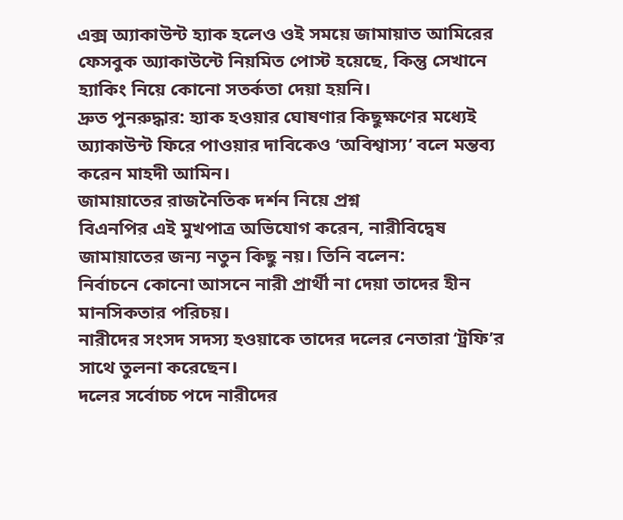এক্স অ্যাকাউন্ট হ্যাক হলেও ওই সময়ে জামায়াত আমিরের ফেসবুক অ্যাকাউন্টে নিয়মিত পোস্ট হয়েছে, কিন্তু সেখানে হ্যাকিং নিয়ে কোনো সতর্কতা দেয়া হয়নি।
দ্রুত পুনরুদ্ধার: হ্যাক হওয়ার ঘোষণার কিছুক্ষণের মধ্যেই অ্যাকাউন্ট ফিরে পাওয়ার দাবিকেও ‘অবিশ্বাস্য’ বলে মন্তব্য করেন মাহদী আমিন।
জামায়াতের রাজনৈতিক দর্শন নিয়ে প্রশ্ন
বিএনপির এই মুখপাত্র অভিযোগ করেন, নারীবিদ্বেষ জামায়াতের জন্য নতুন কিছু নয়। তিনি বলেন:
নির্বাচনে কোনো আসনে নারী প্রার্থী না দেয়া তাদের হীন মানসিকতার পরিচয়।
নারীদের সংসদ সদস্য হওয়াকে তাদের দলের নেতারা ‘ট্রফি’র সাথে তুলনা করেছেন।
দলের সর্বোচ্চ পদে নারীদের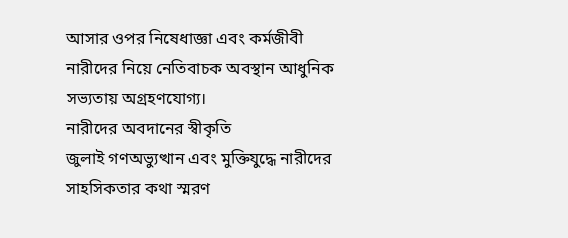আসার ওপর নিষেধাজ্ঞা এবং কর্মজীবী নারীদের নিয়ে নেতিবাচক অবস্থান আধুনিক সভ্যতায় অগ্রহণযোগ্য।
নারীদের অবদানের স্বীকৃতি
জুলাই গণঅভ্যুত্থান এবং মুক্তিযুদ্ধে নারীদের সাহসিকতার কথা স্মরণ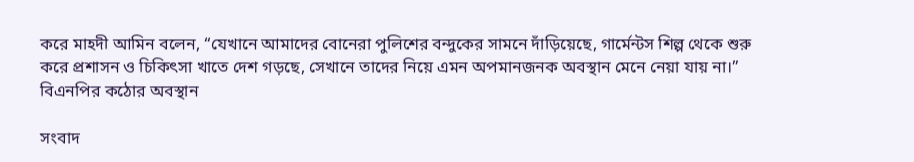করে মাহদী আমিন বলেন, “যেখানে আমাদের বোনেরা পুলিশের বন্দুকের সামনে দাঁড়িয়েছে, গার্মেন্টস শিল্প থেকে শুরু করে প্রশাসন ও চিকিৎসা খাতে দেশ গড়ছে, সেখানে তাদের নিয়ে এমন অপমানজনক অবস্থান মেনে নেয়া যায় না।”
বিএনপির কঠোর অবস্থান

সংবাদ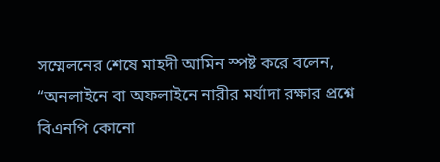সম্মেলনের শেষে মাহদী আমিন স্পষ্ট করে বলেন, “অনলাইনে বা অফলাইনে নারীর মর্যাদা রক্ষার প্রশ্নে বিএনপি কোনো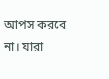আপস করবে না। যারা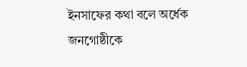ইনসাফের কথা বলে অর্ধেক জনগোষ্ঠীকে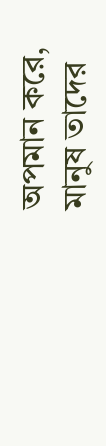অপমান করে, মানুষ তাদের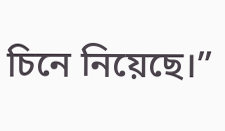চিনে নিয়েছে।”